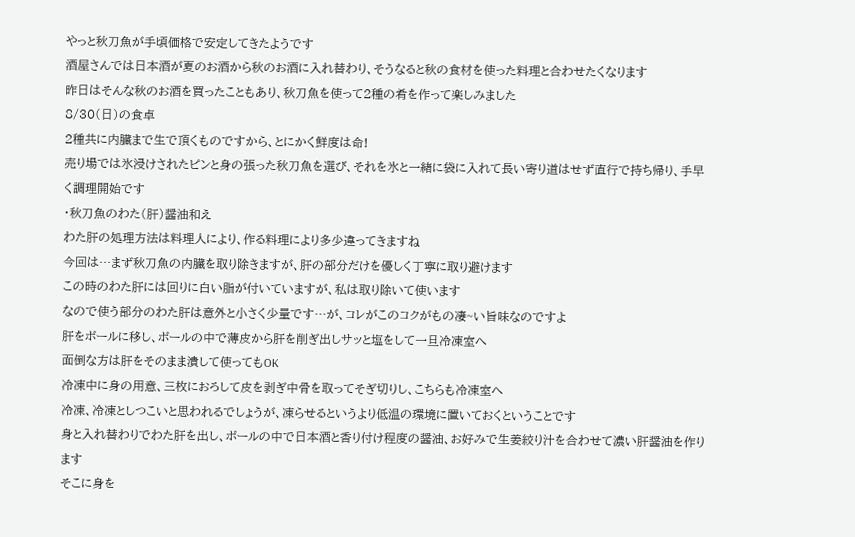やっと秋刀魚が手頃価格で安定してきたようです
酒屋さんでは日本酒が夏のお酒から秋のお酒に入れ替わり、そうなると秋の食材を使った料理と合わせたくなります
昨日はそんな秋のお酒を買ったこともあり、秋刀魚を使って2種の肴を作って楽しみました
8/30(日)の食卓
2種共に内臓まで生で頂くものですから、とにかく鮮度は命!
売り場では氷浸けされたピンと身の張った秋刀魚を選び、それを氷と一緒に袋に入れて長い寄り道はせず直行で持ち帰り、手早く調理開始です
・秋刀魚のわた(肝)醤油和え
わた肝の処理方法は料理人により、作る料理により多少違ってきますね
今回は…まず秋刀魚の内臓を取り除きますが、肝の部分だけを優しく丁寧に取り避けます
この時のわた肝には回りに白い脂が付いていますが、私は取り除いて使います
なので使う部分のわた肝は意外と小さく少量です…が、コレがこのコクがもの凄~い旨味なのですよ
肝をボールに移し、ボールの中で薄皮から肝を削ぎ出しサッと塩をして一旦冷凍室へ
面倒な方は肝をそのまま潰して使ってもOK
冷凍中に身の用意、三枚におろして皮を剥ぎ中骨を取ってそぎ切りし、こちらも冷凍室へ
冷凍、冷凍としつこいと思われるでしょうが、凍らせるというより低温の環境に置いておくということです
身と入れ替わりでわた肝を出し、ボールの中で日本酒と香り付け程度の醤油、お好みで生姜絞り汁を合わせて濃い肝醤油を作ります
そこに身を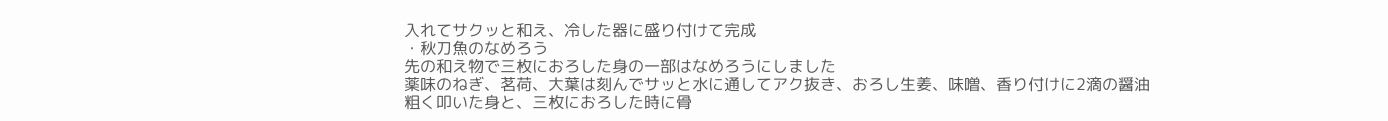入れてサクッと和え、冷した器に盛り付けて完成
・秋刀魚のなめろう
先の和え物で三枚におろした身の一部はなめろうにしました
薬味のねぎ、茗荷、大葉は刻んでサッと水に通してアク抜き、おろし生姜、味噌、香り付けに2滴の醤油
粗く叩いた身と、三枚におろした時に骨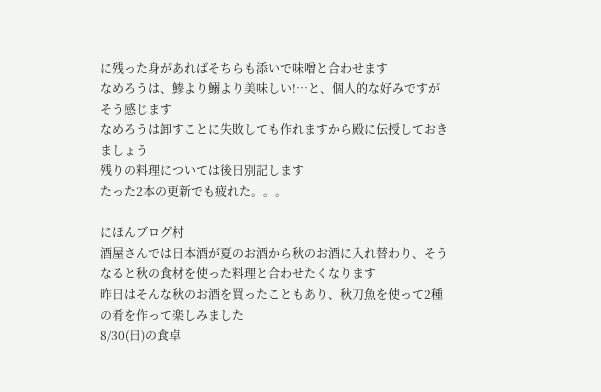に残った身があればそちらも添いで味噌と合わせます
なめろうは、鯵より鰯より美味しい!…と、個人的な好みですがそう感じます
なめろうは卸すことに失敗しても作れますから殿に伝授しておきましょう
残りの料理については後日別記します
たった2本の更新でも疲れた。。。

にほんブログ村
酒屋さんでは日本酒が夏のお酒から秋のお酒に入れ替わり、そうなると秋の食材を使った料理と合わせたくなります
昨日はそんな秋のお酒を買ったこともあり、秋刀魚を使って2種の肴を作って楽しみました
8/30(日)の食卓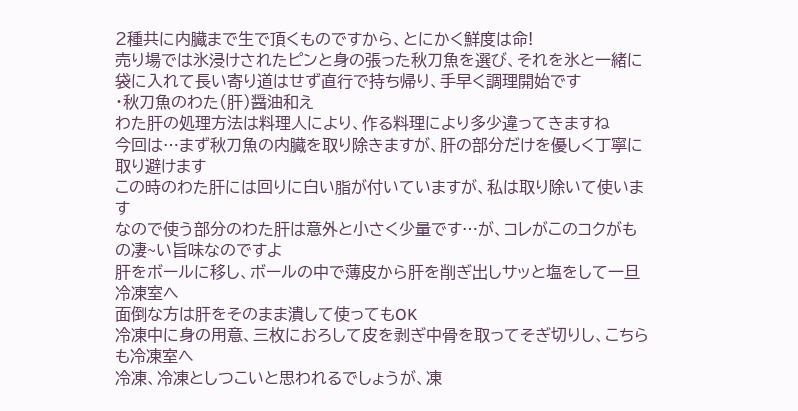2種共に内臓まで生で頂くものですから、とにかく鮮度は命!
売り場では氷浸けされたピンと身の張った秋刀魚を選び、それを氷と一緒に袋に入れて長い寄り道はせず直行で持ち帰り、手早く調理開始です
・秋刀魚のわた(肝)醤油和え
わた肝の処理方法は料理人により、作る料理により多少違ってきますね
今回は…まず秋刀魚の内臓を取り除きますが、肝の部分だけを優しく丁寧に取り避けます
この時のわた肝には回りに白い脂が付いていますが、私は取り除いて使います
なので使う部分のわた肝は意外と小さく少量です…が、コレがこのコクがもの凄~い旨味なのですよ
肝をボールに移し、ボールの中で薄皮から肝を削ぎ出しサッと塩をして一旦冷凍室へ
面倒な方は肝をそのまま潰して使ってもOK
冷凍中に身の用意、三枚におろして皮を剥ぎ中骨を取ってそぎ切りし、こちらも冷凍室へ
冷凍、冷凍としつこいと思われるでしょうが、凍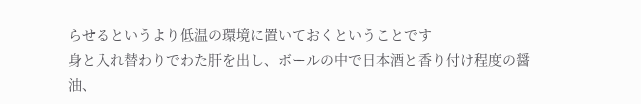らせるというより低温の環境に置いておくということです
身と入れ替わりでわた肝を出し、ボールの中で日本酒と香り付け程度の醤油、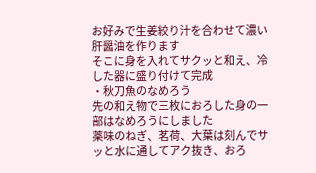お好みで生姜絞り汁を合わせて濃い肝醤油を作ります
そこに身を入れてサクッと和え、冷した器に盛り付けて完成
・秋刀魚のなめろう
先の和え物で三枚におろした身の一部はなめろうにしました
薬味のねぎ、茗荷、大葉は刻んでサッと水に通してアク抜き、おろ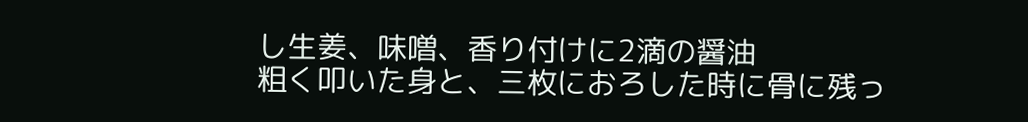し生姜、味噌、香り付けに2滴の醤油
粗く叩いた身と、三枚におろした時に骨に残っ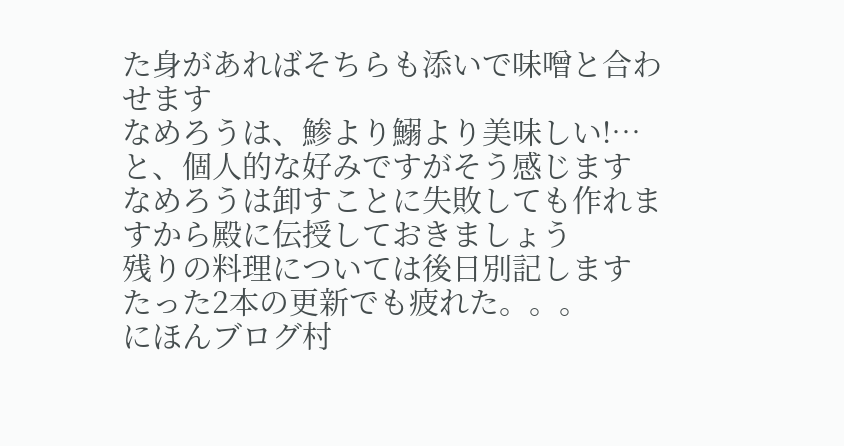た身があればそちらも添いで味噌と合わせます
なめろうは、鯵より鰯より美味しい!…と、個人的な好みですがそう感じます
なめろうは卸すことに失敗しても作れますから殿に伝授しておきましょう
残りの料理については後日別記します
たった2本の更新でも疲れた。。。
にほんブログ村